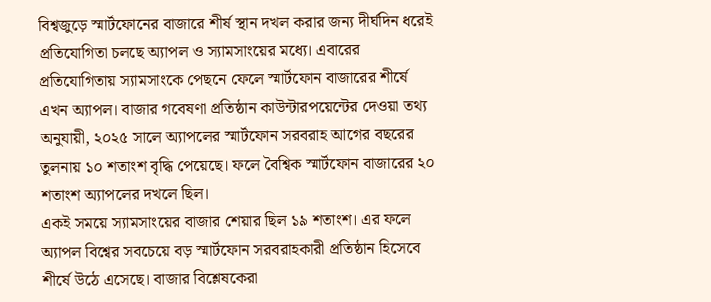বিশ্বজুড়ে স্মার্টফোনের বাজারে শীর্ষ স্থান দখল করার জন্য দীর্ঘদিন ধরেই প্রতিযোগিতা চলছে অ্যাপল ও স্যামসাংয়ের মধ্যে। এবারের প্রতিযোগিতায় স্যামসাংকে পেছনে ফেলে স্মার্টফোন বাজারের শীর্ষে এখন অ্যাপল। বাজার গবেষণা প্রতিষ্ঠান কাউন্টারপয়েন্টের দেওয়া তথ্য অনুযায়ী, ২০২৫ সালে অ্যাপলের স্মার্টফোন সরবরাহ আগের বছরের তুলনায় ১০ শতাংশ বৃদ্ধি পেয়েছে। ফলে বৈশ্বিক স্মার্টফোন বাজারের ২০ শতাংশ অ্যাপলের দখলে ছিল।
একই সময়ে স্যামসাংয়ের বাজার শেয়ার ছিল ১৯ শতাংশ। এর ফলে অ্যাপল বিশ্বের সবচেয়ে বড় স্মার্টফোন সরবরাহকারী প্রতিষ্ঠান হিসেবে শীর্ষে উঠে এসেছে। বাজার বিশ্লেষকেরা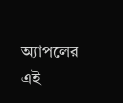অ্যাপলের এই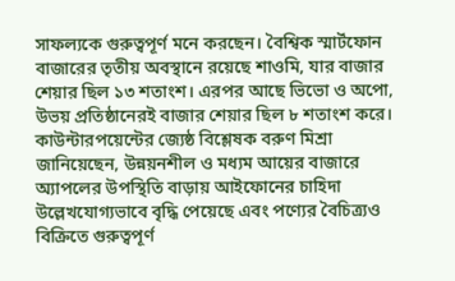সাফল্যকে গুরুত্বপূর্ণ মনে করছেন। বৈশ্বিক স্মার্টফোন বাজারের তৃতীয় অবস্থানে রয়েছে শাওমি, যার বাজার শেয়ার ছিল ১৩ শতাংশ। এরপর আছে ভিভো ও অপো, উভয় প্রতিষ্ঠানেরই বাজার শেয়ার ছিল ৮ শতাংশ করে।
কাউন্টারপয়েন্টের জ্যেষ্ঠ বিশ্লেষক বরুণ মিশ্রা জানিয়েছেন, উন্নয়নশীল ও মধ্যম আয়ের বাজারে অ্যাপলের উপস্থিতি বাড়ায় আইফোনের চাহিদা উল্লেখযোগ্যভাবে বৃদ্ধি পেয়েছে এবং পণ্যের বৈচিত্র্যও বিক্রিতে গুরুত্বপূর্ণ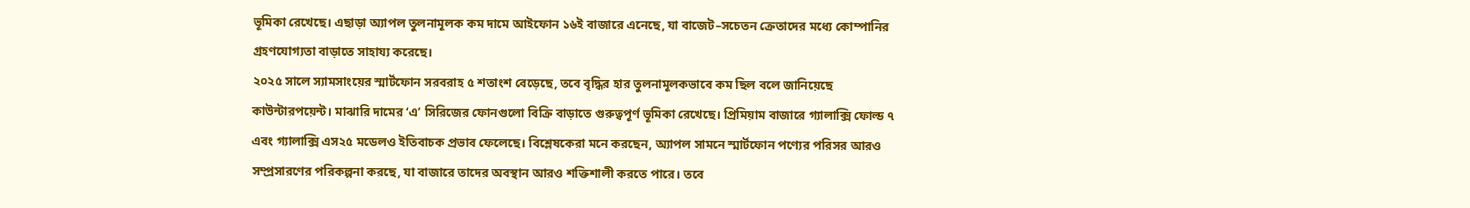ভূমিকা রেখেছে। এছাড়া অ্যাপল তুলনামূলক কম দামে আইফোন ১৬ই বাজারে এনেছে, যা বাজেট–সচেতন ক্রেতাদের মধ্যে কোম্পানির গ্রহণযোগ্যতা বাড়াতে সাহায্য করেছে।
২০২৫ সালে স্যামসাংয়ের স্মার্টফোন সরবরাহ ৫ শতাংশ বেড়েছে, তবে বৃদ্ধির হার তুলনামূলকভাবে কম ছিল বলে জানিয়েছে কাউন্টারপয়েন্ট। মাঝারি দামের ‘এ’ সিরিজের ফোনগুলো বিক্রি বাড়াতে গুরুত্বপূর্ণ ভূমিকা রেখেছে। প্রিমিয়াম বাজারে গ্যালাক্সি ফোল্ড ৭ এবং গ্যালাক্সি এস২৫ মডেলও ইতিবাচক প্রভাব ফেলেছে। বিশ্লেষকেরা মনে করছেন, অ্যাপল সামনে স্মার্টফোন পণ্যের পরিসর আরও সম্প্রসারণের পরিকল্পনা করছে, যা বাজারে তাদের অবস্থান আরও শক্তিশালী করতে পারে। তবে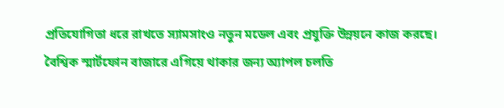প্রতিযোগিতা ধরে রাখতে স্যামসাংও নতুন মডেল এবং প্রযুক্তি উন্নয়নে কাজ করছে।
বৈশ্বিক স্মার্টফোন বাজারে এগিয়ে থাকার জন্য অ্যাপল চলতি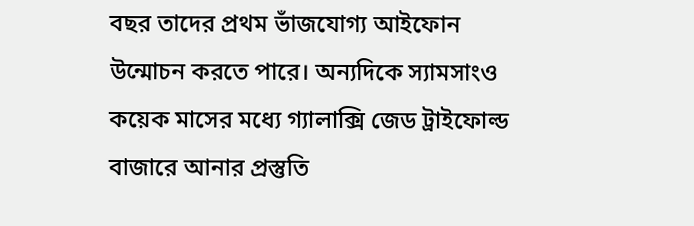বছর তাদের প্রথম ভাঁজযোগ্য আইফোন উন্মোচন করতে পারে। অন্যদিকে স্যামসাংও কয়েক মাসের মধ্যে গ্যালাক্সি জেড ট্রাইফোল্ড বাজারে আনার প্রস্তুতি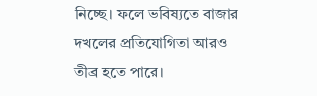নিচ্ছে। ফলে ভবিষ্যতে বাজার দখলের প্রতিযোগিতা আরও তীব্র হতে পারে।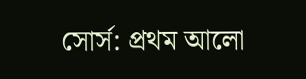সোর্স: প্রথম আলো